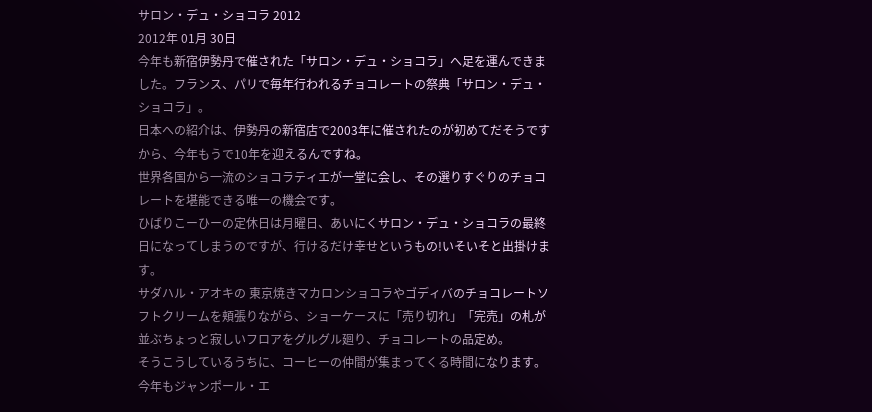サロン・デュ・ショコラ 2012
2012年 01月 30日
今年も新宿伊勢丹で催された「サロン・デュ・ショコラ」へ足を運んできました。フランス、パリで毎年行われるチョコレートの祭典「サロン・デュ・ショコラ」。
日本への紹介は、伊勢丹の新宿店で2003年に催されたのが初めてだそうですから、今年もうで10年を迎えるんですね。
世界各国から一流のショコラティエが一堂に会し、その選りすぐりのチョコレートを堪能できる唯一の機会です。
ひばりこーひーの定休日は月曜日、あいにくサロン・デュ・ショコラの最終日になってしまうのですが、行けるだけ幸せというもの!いそいそと出掛けます。
サダハル・アオキの 東京焼きマカロンショコラやゴディバのチョコレートソフトクリームを頬張りながら、ショーケースに「売り切れ」「完売」の札が並ぶちょっと寂しいフロアをグルグル廻り、チョコレートの品定め。
そうこうしているうちに、コーヒーの仲間が集まってくる時間になります。
今年もジャンポール・エ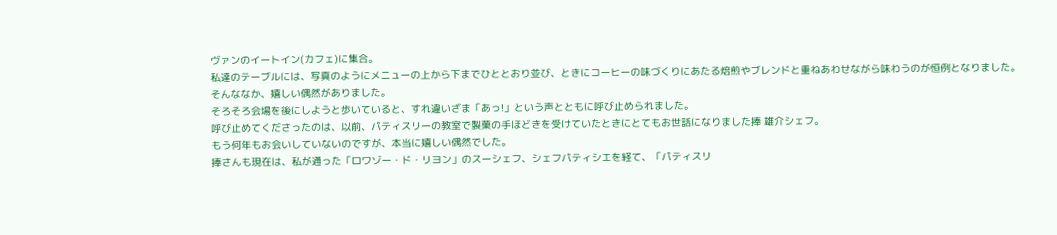ヴァンのイートイン(カフェ)に集合。
私達のテーブルには、写真のようにメニューの上から下までひととおり並び、ときにコーヒーの味づくりにあたる焙煎やブレンドと重ねあわせながら味わうのが恒例となりました。
そんななか、嬉しい偶然がありました。
そろそろ会場を後にしようと歩いていると、すれ違いざま「あっ!」という声とともに呼び止められました。
呼び止めてくださったのは、以前、パティスリーの教室で製菓の手ほどきを受けていたときにとてもお世話になりました捧 雄介シェフ。
もう何年もお会いしていないのですが、本当に嬉しい偶然でした。
捧さんも現在は、私が通った「ロワゾー・ド・リヨン」のスーシェフ、シェフパティシエを経て、「パティスリ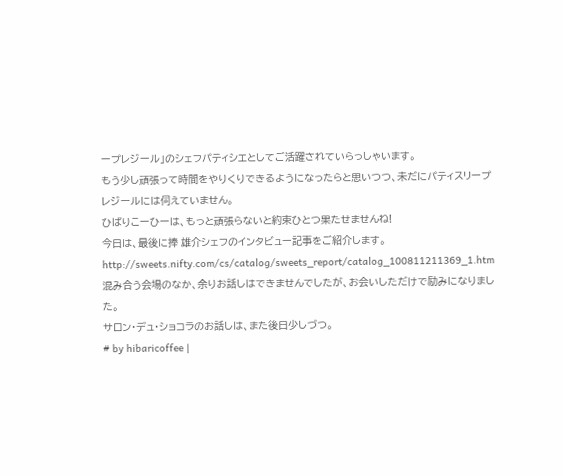ープレジール」のシェフパティシエとしてご活躍されていらっしゃいます。
もう少し頑張って時間をやりくりできるようになったらと思いつつ、未だにパティスリープレジールには伺えていません。
ひばりこーひーは、もっと頑張らないと約束ひとつ果たせませんね!
今日は、最後に捧 雄介シェフのインタビュー記事をご紹介します。
http://sweets.nifty.com/cs/catalog/sweets_report/catalog_100811211369_1.htm
混み合う会場のなか、余りお話しはできませんでしたが、お会いしただけで励みになりました。
サロン・デュ・ショコラのお話しは、また後日少しづつ。
# by hibaricoffee |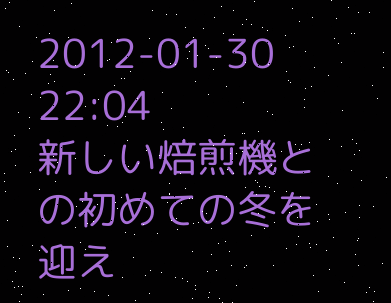2012-01-30 22:04
新しい焙煎機との初めての冬を迎え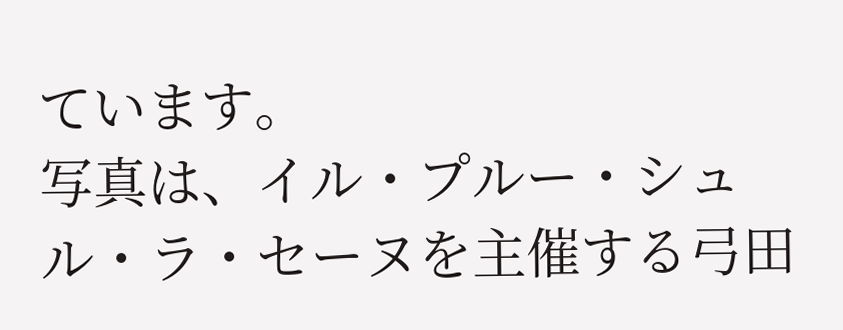ています。
写真は、イル・プルー・シュル・ラ・セーヌを主催する弓田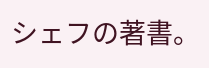シェフの著書。